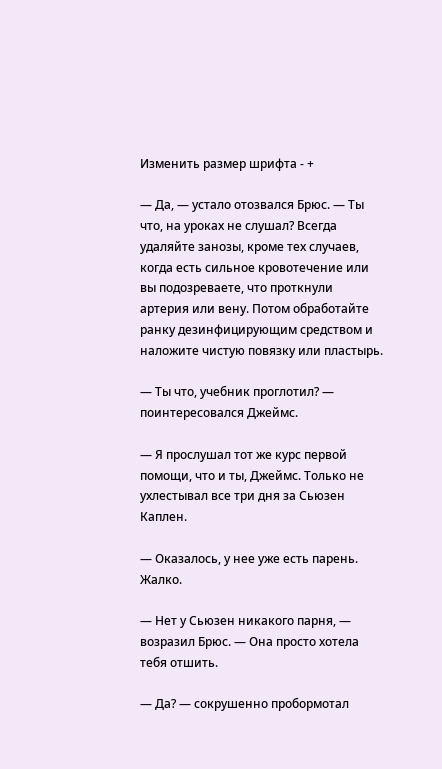Изменить размер шрифта - +

— Да, — устало отозвался Брюс. — Ты что, на уроках не слушал? Всегда удаляйте занозы, кроме тех случаев, когда есть сильное кровотечение или вы подозреваете, что проткнули артерия или вену. Потом обработайте ранку дезинфицирующим средством и наложите чистую повязку или пластырь.

— Ты что, учебник проглотил? — поинтересовался Джеймс.

— Я прослушал тот же курс первой помощи, что и ты, Джеймс. Только не ухлестывал все три дня за Сьюзен Каплен.

— Оказалось, у нее уже есть парень. Жалко.

— Нет у Сьюзен никакого парня, — возразил Брюс. — Она просто хотела тебя отшить.

— Да? — сокрушенно пробормотал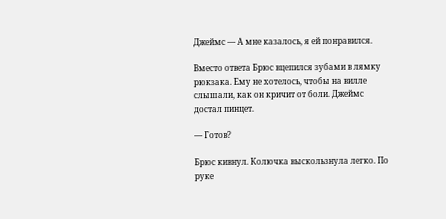Джеймс — А мне казалось, я ей понравился.

Вместо ответа Брюс вцепился зубами в лямку рюкзака. Ему не хотелось, чтобы на вилле слышали, как он кричит от боли. Джеймс достал пинцет.

— Готов?

Брюс кивнул. Колючка выскользнула легко. По руке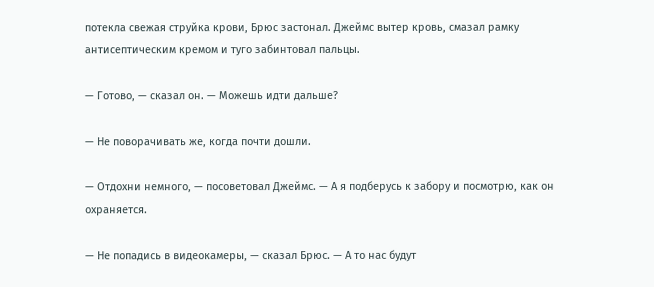потекла свежая струйка крови, Брюс застонал. Джеймс вытер кровь, смазал рамку антисептическим кремом и туго забинтовал пальцы.

— Готово, — сказал он. — Можешь идти дальше?

— Не поворачивать же, когда почти дошли.

— Отдохни немного, — посоветовал Джеймс. — А я подберусь к забору и посмотрю, как он охраняется.

— Не попадись в видеокамеры, — сказал Брюс. — А то нас будут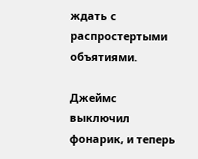ждать с распростертыми объятиями.

Джеймс выключил фонарик, и теперь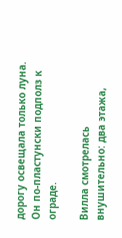дорогу освещала только луна. Он по-пластунски подполз к ограде.

Вилла смотрелась внушительно: два этажа,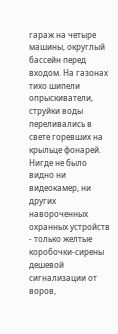гараж на четыре машины, округлый бассейн перед входом. На газонах тихо шипели опрыскиватели, струйки воды переливались в свете горевших на крыльце фонарей. Нигде не было видно ни видеокамер, ни других навороченных охранных устройств - только желтые коробочки-сирены дешевой сигнализации от воров,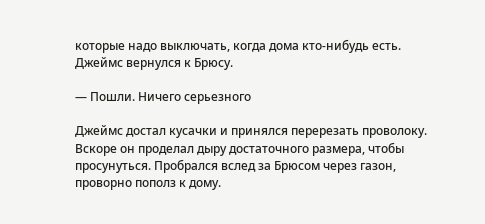которые надо выключать, когда дома кто-нибудь есть. Джеймс вернулся к Брюсу.

— Пошли. Ничего серьезного

Джеймс достал кусачки и принялся перерезать проволоку. Вскоре он проделал дыру достаточного размера, чтобы просунуться. Пробрался вслед за Брюсом через газон, проворно пополз к дому.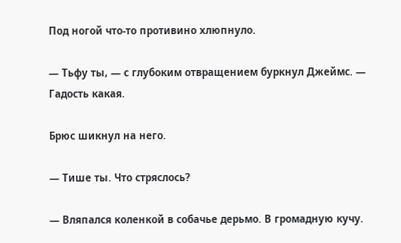Под ногой что-то противино хлюпнуло.

— Тьфу ты, — с глубоким отвращением буркнул Джеймс. — Гадость какая.

Брюс шикнул на него.

— Тише ты. Что стряслось?

— Вляпался коленкой в собачье дерьмо. В громадную кучу.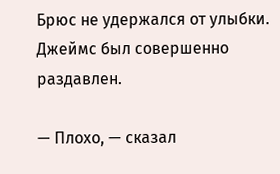Брюс не удержался от улыбки. Джеймс был совершенно раздавлен.

— Плохо, — сказал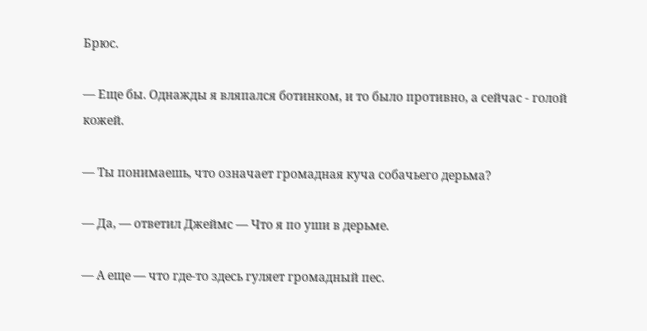Брюс.

— Еще бы. Однажды я вляпался ботинком, и то было противно, а сейчас - голой кожей.

— Ты понимаешь, что означает громадная куча собачьего дерьма?

— Да, — ответил Джеймс — Что я по уши в дерьме.

— А еще — что где-то здесь гуляет громадный пес.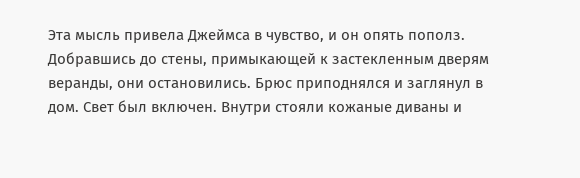Эта мысль привела Джеймса в чувство, и он опять пополз. Добравшись до стены, примыкающей к застекленным дверям веранды, они остановились. Брюс приподнялся и заглянул в дом. Свет был включен. Внутри стояли кожаные диваны и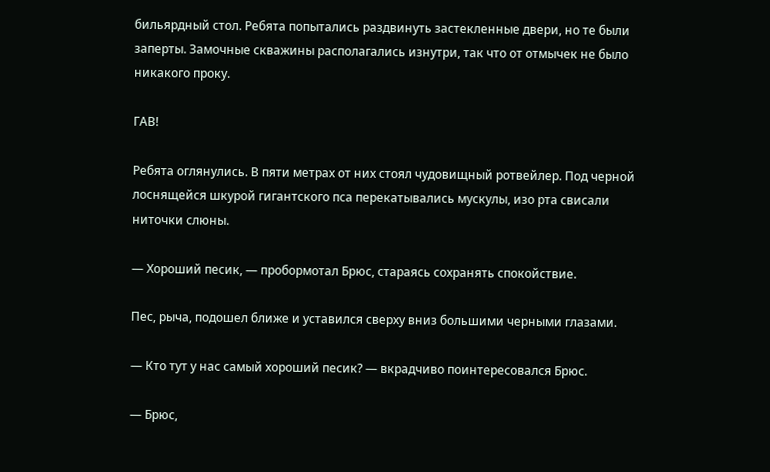бильярдный стол. Ребята попытались раздвинуть застекленные двери, но те были заперты. Замочные скважины располагались изнутри, так что от отмычек не было никакого проку.

ГАВ!

Ребята оглянулись. В пяти метрах от них стоял чудовищный ротвейлер. Под черной лоснящейся шкурой гигантского пса перекатывались мускулы, изо рта свисали ниточки слюны.

— Хороший песик, — пробормотал Брюс, стараясь сохранять спокойствие.

Пес, рыча, подошел ближе и уставился сверху вниз большими черными глазами.

— Кто тут у нас самый хороший песик? — вкрадчиво поинтересовался Брюс.

— Брюс,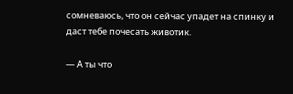сомневаюсь, что он сейчас упадет на спинку и даст тебе почесать животик.

— А ты что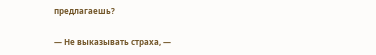предлагаешь?

— Не выказывать страха, —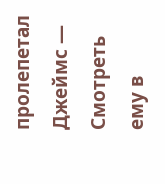пролепетал Джеймс — Смотреть ему в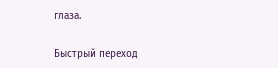глаза.

Быстрый переход